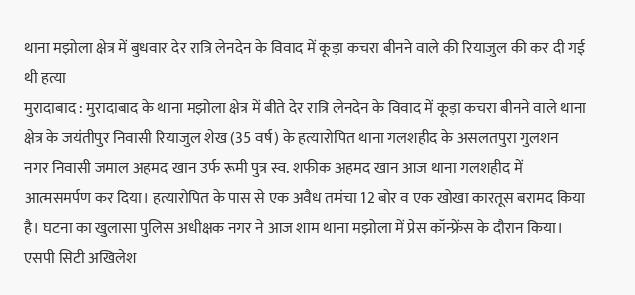थाना मझोला क्षेत्र में बुधवार देर रात्रि लेनदेन के विवाद में कूड़ा कचरा बीनने वाले की रियाजुल की कर दी गई थी हत्या
मुरादाबाद : मुरादाबाद के थाना मझोला क्षेत्र में बीते देर रात्रि लेनदेन के विवाद में कूड़ा कचरा बीनने वाले थाना क्षेत्र के जयंतीपुर निवासी रियाजुल शेख (35 वर्ष) के हत्यारोपित थाना गलशहीद के असलतपुरा गुलशन नगर निवासी जमाल अहमद खान उर्फ रूमी पुत्र स्व. शफीक अहमद खान आज थाना गलशहीद में आत्मसमर्पण कर दिया। हत्यारोपित के पास से एक अवैध तमंचा 12 बोर व एक खोखा कारतूस बरामद किया है। घटना का खुलासा पुलिस अधीक्षक नगर ने आज शाम थाना मझोला में प्रेस कॉन्फ्रेंस के दौरान किया।
एसपी सिटी अखिलेश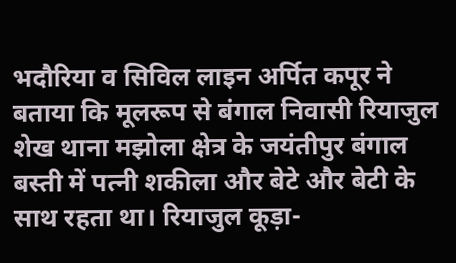भदौरिया व सिविल लाइन अर्पित कपूर ने बताया कि मूलरूप से बंगाल निवासी रियाजुल शेख थाना मझोला क्षेत्र के जयंतीपुर बंगाल बस्ती में पत्नी शकीला और बेटे और बेटी के साथ रहता था। रियाजुल कूड़ा-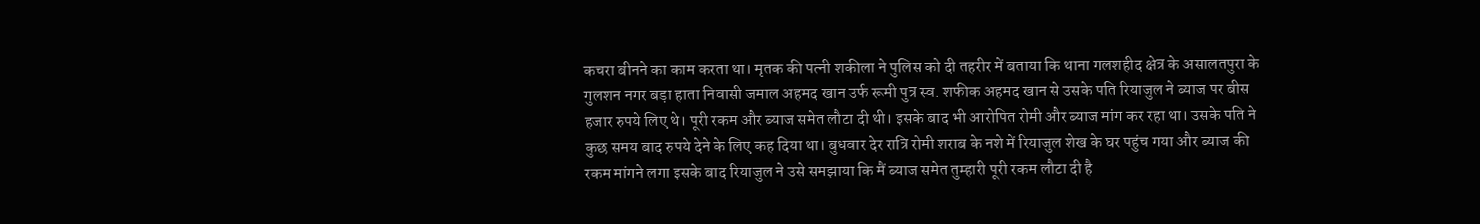कचरा बीनने का काम करता था। मृतक की पत्नी शकीला ने पुलिस को दी तहरीर में बताया कि थाना गलशहीद क्षेत्र के असालतपुरा के गुलशन नगर बड़ा हाता निवासी जमाल अहमद खान उर्फ रूमी पुत्र स्व. शफीक अहमद खान से उसके पति रियाजुल ने ब्याज पर बीस हजार रुपये लिए थे। पूरी रकम और ब्याज समेत लौटा दी थी। इसके बाद भी आरोपित रोमी और ब्याज मांग कर रहा था। उसके पति ने कुछ समय बाद रुपये देने के लिए कह दिया था। बुधवार देर रात्रि रोमी शराब के नशे में रियाजुल शेख के घर पहुंच गया और ब्याज की रकम मांगने लगा इसके बाद रियाजुल ने उसे समझाया कि मैं ब्याज समेत तुम्हारी पूरी रकम लौटा दी है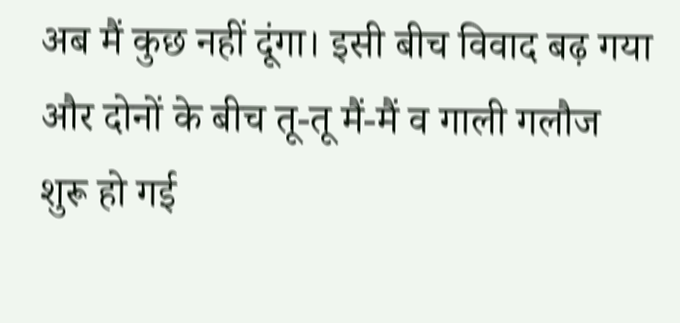अब मैं कुछ नहीं दूंगा। इसी बीच विवाद बढ़ गया और दोनों के बीच तू-तू मैं-मैं व गाली गलौज शुरू हो गई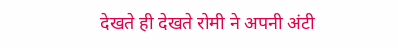देखते ही देखते रोमी ने अपनी अंटी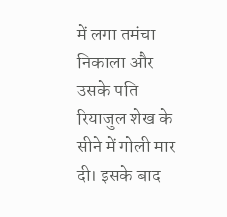में लगा तमंचा निकाला और उसके पति रियाजुल शेख के सीने में गोली मार दी। इसके बाद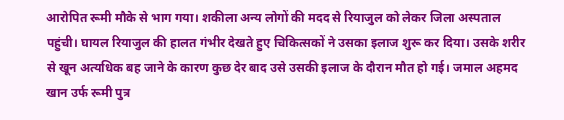आरोपित रूमी मौके से भाग गया। शकीला अन्य लोगों की मदद से रियाजुल को लेकर जिला अस्पताल पहुंची। घायल रियाजुल की हालत गंभीर देखते हुए चिकित्सकों ने उसका इलाज शुरू कर दिया। उसके शरीर से खून अत्यधिक बह जाने के कारण कुछ देर बाद उसे उसकी इलाज के दौरान मौत हो गई। जमाल अहमद खान उर्फ रूमी पुत्र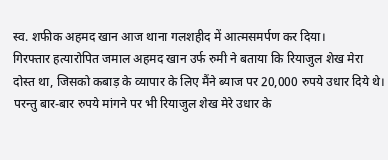स्व. शफीक अहमद खान आज थाना गलशहीद में आत्मसमर्पण कर दिया।
गिरफ्तार हत्यारोपित जमाल अहमद खान उर्फ रुमी ने बताया कि रियाजुल शेख मेरा दोस्त था, जिसको कबाड़ के व्यापार के लिए मैंने ब्याज पर 20,000 रुपये उधार दिये थे। परन्तु बार-बार रुपये मांगने पर भी रियाजुल शेख मेरे उधार के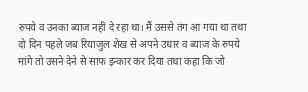रुपये व उनका ब्याज नहीं दे रहा था। मैं उससे तंग आ गया था तथा दो दिन पहले जब रियाजुल शेख से अपने उधार व ब्याज के रुपये मांगे तो उसने देने से साफ इन्कार कर दिया तथा कहा कि जो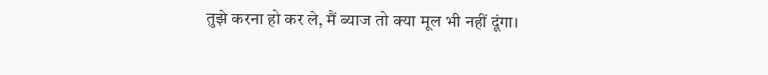तुझे करना हो कर ले, मैं ब्याज तो क्या मूल भी नहीं दूंगा।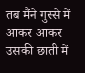तब मैंने गुस्से में आकर आकर उसकी छाती में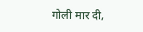गोली मार दी,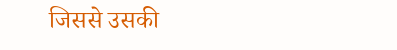जिससे उसकी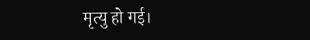मृत्यु हो गई।